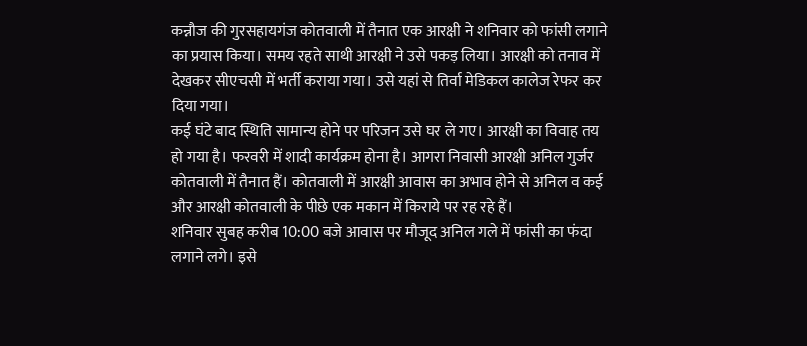कन्नौज की गुरसहायगंज कोतवाली में तैनात एक आरक्षी ने शनिवार को फांसी लगाने का प्रयास किया। समय रहते साथी आरक्षी ने उसे पकड़ लिया। आरक्षी को तनाव में देखकर सीएचसी में भर्ती कराया गया। उसे यहां से तिर्वा मेडिकल कालेज रेफर कर दिया गया।
कई घंटे बाद स्थिति सामान्य होने पर परिजन उसे घर ले गए। आरक्षी का विवाह तय हो गया है। फरवरी में शादी कार्यक्रम होना है। आगरा निवासी आरक्षी अनिल गुर्जर कोतवाली में तैनात हैं। कोतवाली में आरक्षी आवास का अभाव होने से अनिल व कई और आरक्षी कोतवाली के पीछे एक मकान में किराये पर रह रहे हैं।
शनिवार सुबह करीब 10:00 बजे आवास पर मौजूद अनिल गले में फांसी का फंदा लगाने लगे। इसे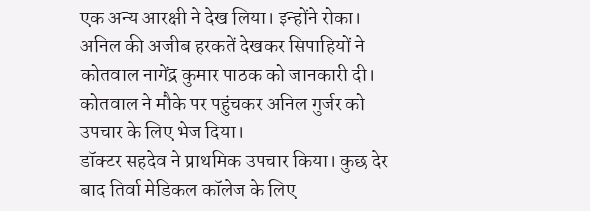एक अन्य आरक्षी ने देख लिया। इन्होंने रोका। अनिल की अजीब हरकतें देखकर सिपाहियों ने कोतवाल नागेंद्र कुमार पाठक को जानकारी दी। कोतवाल ने मौके पर पहुंचकर अनिल गुर्जर को उपचार के लिए भेज दिया।
डॉक्टर सहदेव ने प्राथमिक उपचार किया। कुछ देर बाद तिर्वा मेडिकल कॉलेज के लिए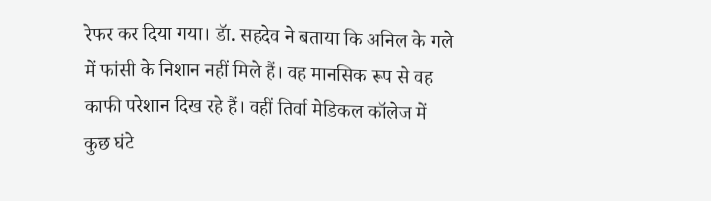रेफर कर दिया गया। डॅा. सहदेव ने बताया कि अनिल के गले में फांसी के निशान नहीं मिले हैं। वह मानसिक रूप से वह काफी परेशान दिख रहे हैं। वहीं तिर्वा मेडिकल कॉलेज में कुछ घंटे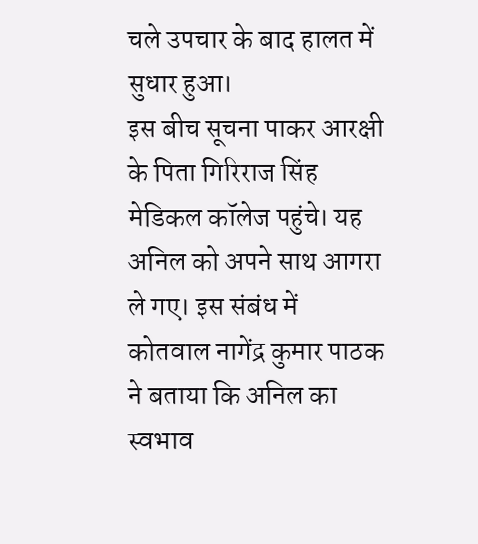चले उपचार के बाद हालत में सुधार हुआ।
इस बीच सूचना पाकर आरक्षी के पिता गिरिराज सिंह मेडिकल कॉलेज पहुंचे। यह अनिल को अपने साथ आगरा ले गए। इस संबंध में कोतवाल नागेंद्र कुमार पाठक ने बताया कि अनिल का स्वभाव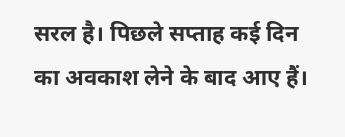सरल है। पिछले सप्ताह कई दिन का अवकाश लेने के बाद आए हैं।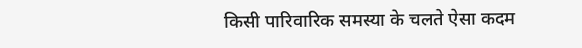किसी पारिवारिक समस्या के चलते ऐसा कदम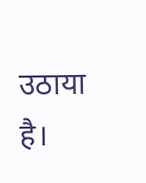उठाया है।